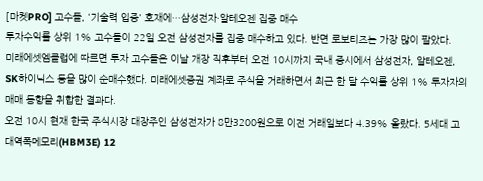[마켓PRO] 고수들, '기술력 입증' 호재에…삼성전자·알테오젠 집중 매수
투자수익률 상위 1% 고수들이 22일 오전 삼성전자를 집중 매수하고 있다. 반면 로보티즈는 가장 많이 팔았다.
미래에셋엠클럽에 따르면 투자 고수들은 이날 개장 직후부터 오전 10시까지 국내 증시에서 삼성전자, 알테오젠, SK하이닉스 등을 많이 순매수했다. 미래에셋증권 계좌로 주식을 거래하면서 최근 한 달 수익률 상위 1% 투자자의 매매 동향을 취합한 결과다.
오전 10시 현재 한국 주식시장 대장주인 삼성전자가 8만3200원으로 이전 거래일보다 4.39% 올랐다. 5세대 고대역폭메모리(HBM3E) 12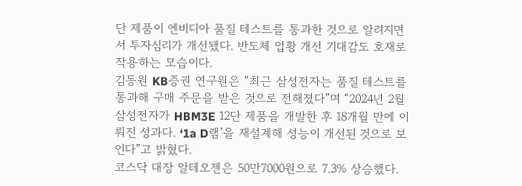단 제품이 엔비디아 품질 테스트를 통과한 것으로 알려지면서 투자심리가 개선됐다. 반도체 업황 개선 기대감도 호재로 작용하는 모습이다.
김동원 KB증권 연구원은 “최근 삼성전자는 품질 테스트를 통과해 구매 주문을 받은 것으로 전해졌다”며 “2024년 2월 삼성전자가 HBM3E 12단 제품을 개발한 후 18개월 만에 이뤄진 성과다. ‘1a D램’을 재설계해 성능이 개선된 것으로 보인다”고 밝혔다.
코스닥 대장 알테오젠은 50만7000원으로 7.3% 상승했다.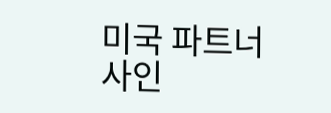미국 파트너사인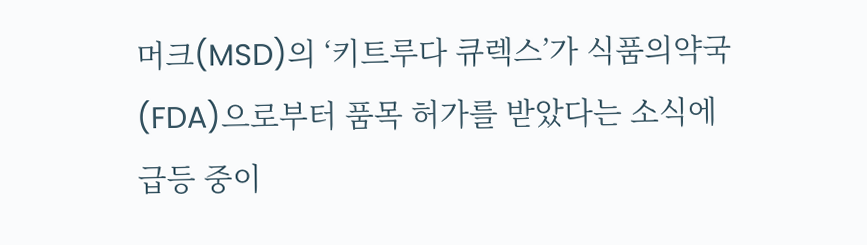머크(MSD)의 ‘키트루다 큐렉스’가 식품의약국(FDA)으로부터 품목 허가를 받았다는 소식에 급등 중이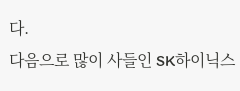다.
다음으로 많이 사들인 SK하이닉스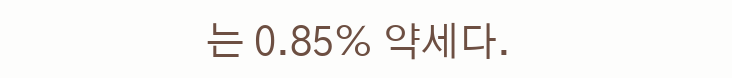는 0.85% 약세다.